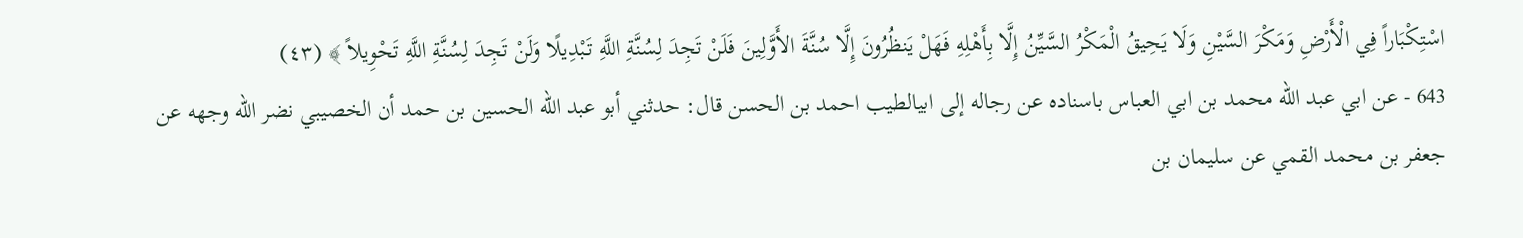اسْتِكْبَاراً فِي الْأَرْضِ وَمَكْرَ السَّيْنِ وَلَا يَحِيقُ الْمَكْرُ السَّيِّنُ إِلَّا بِأَهْلِهِ فَهَلْ يَنظُرُونَ إِلَّا سُنَّةَ الأَوَّلِينَ فَلَنْ تَجِدَ لِسُنَّةِ اللَّهِ تَبْدِيلًا وَلَنْ تَجِدَ لِسُنَّةِ اللَّهِ تَحْوِيلاً ﴾ (٤٣)
643 - عن ابي عبد الله محمد بن ابي العباس باسناده عن رجاله إلى ابيالطيب احمد بن الحسن قال: حدثني أبو عبد الله الحسين بن حمد أن الخصيبي نضر الله وجهه عن جعفر بن محمد القمي عن سليمان بن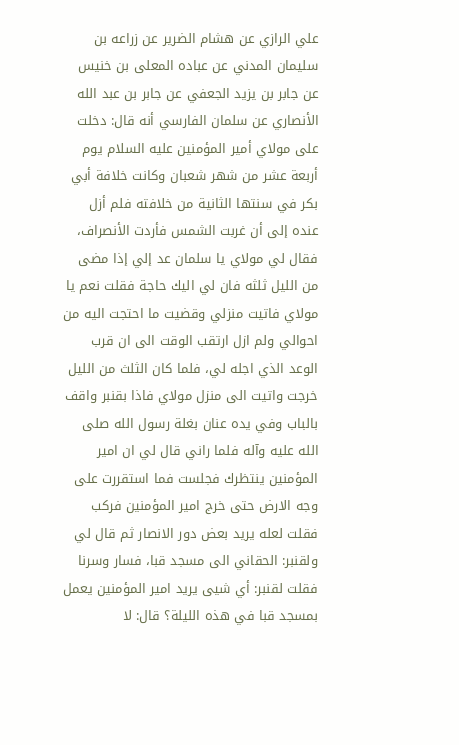علي الرازي عن هشام الضرير عن زراعه بن سليمان المدني عن عباده المعلى بن خنيس عن جابر بن يزيد الجعفي عن جابر بن عبد الله الأنصاري عن سلمان الفارسي أنه قال: دخلت على مولاي أمير المؤمنين عليه السلام يوم أربعة عشر من شهر شعبان وكانت خلافة أبي بكر في سنتها الثانية من خلافته فلم أزل عنده إلى أن غربت الشمس فأردت الأنصراف، فقال لي مولاي يا سلمان عد إلي إذا مضى من الليل ثلثه فان لي اليك حاجة فقلت نعم يا مولاي فاتيت منزلي وقضيت ما احتجت اليه من احوالي ولم ازل ارتقب الوقت الى ان قرب الوعد الذي اجله لي، فلما كان الثلث من الليل خرجت واتيت الى منزل مولاي فاذا بقنبر واقف بالباب وفي يده عنان بغلة رسول الله صلى الله عليه وآله فلما راني قال لي ان امير المؤمنين ينتظرك فجلست فما استقررت على وجه الارض حتى خرج امير المؤمنين فركب فقلت لعله يريد بعض دور الانصار ثم قال لي ولقنبر: الحقاني الى مسجد قبا، فسار وسرنا فقلت لقنبر: أي شيى يريد امير المؤمنين يعمل بمسجد قبا في هذه الليلة؟ قال: لا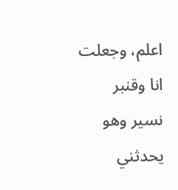اعلم، وجعلت انا وقنبر نسير وهو يحدثني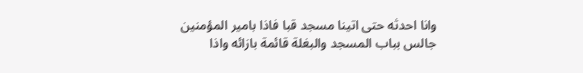وانا احدثه حتى اتينا مسجد قبا فاذا بامير المؤمنين جالس بباب المسجد والبغلة قائمة بازائه واذا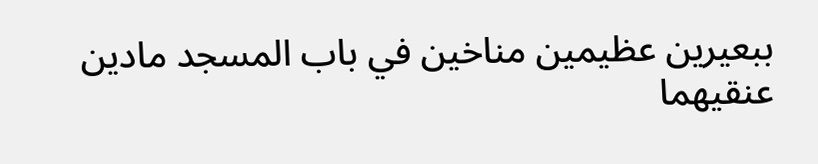ببعيرين عظيمين مناخين في باب المسجد مادين عنقيهما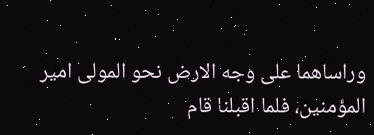وراساهما على وجه الارض نحو المولى امير المؤمنين، فلما اقبلنا قام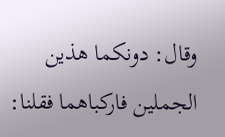وقال: دونكما هذين الجملين فاركباهما فقلنا: